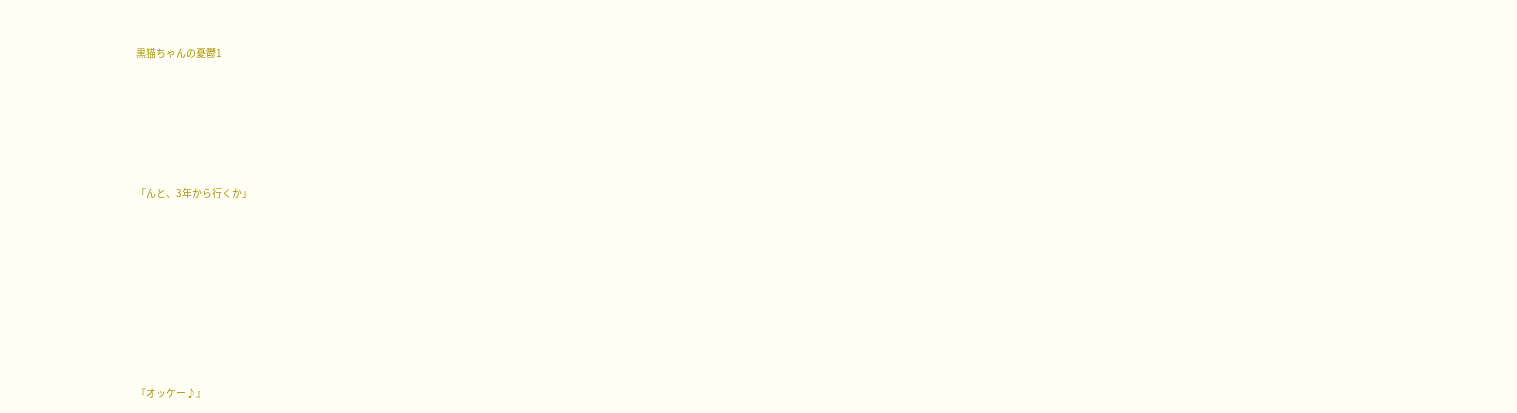黒猫ちゃんの憂鬱1






「んと、3年から行くか」









『オッケー♪』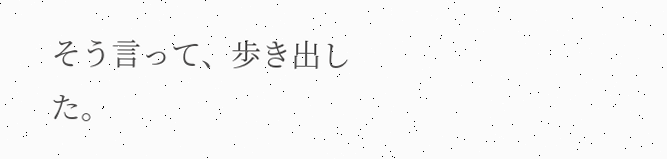そう言って、歩き出した。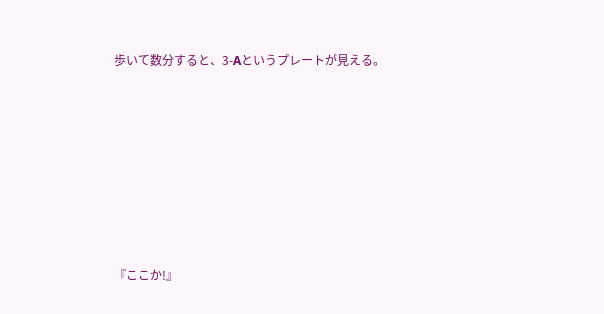歩いて数分すると、3-Aというプレートが見える。










『ここか!』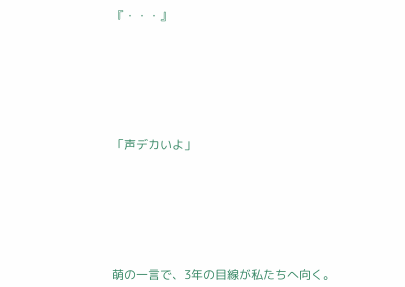『・・・』







「声デカいよ」







萌の一言で、3年の目線が私たちへ向く。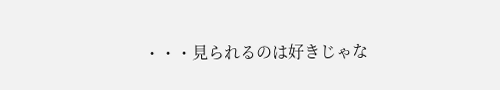・・・見られるのは好きじゃな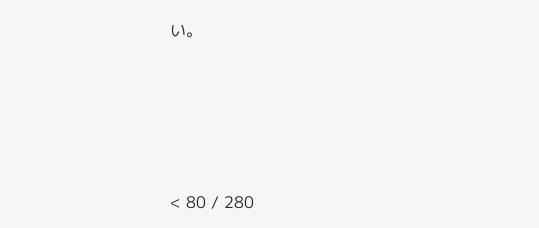い。








< 80 / 280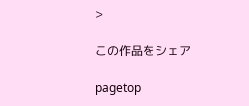>

この作品をシェア

pagetop